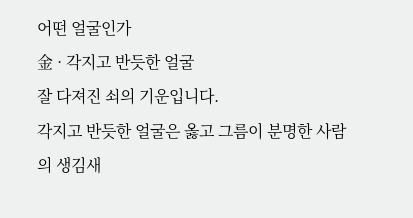어떤 얼굴인가
金 · 각지고 반듯한 얼굴
잘 다져진 쇠의 기운입니다.
각지고 반듯한 얼굴은 옳고 그름이 분명한 사람의 생김새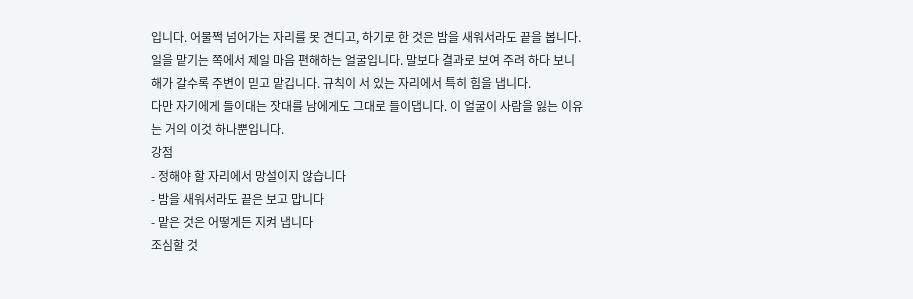입니다. 어물쩍 넘어가는 자리를 못 견디고, 하기로 한 것은 밤을 새워서라도 끝을 봅니다.
일을 맡기는 쪽에서 제일 마음 편해하는 얼굴입니다. 말보다 결과로 보여 주려 하다 보니 해가 갈수록 주변이 믿고 맡깁니다. 규칙이 서 있는 자리에서 특히 힘을 냅니다.
다만 자기에게 들이대는 잣대를 남에게도 그대로 들이댑니다. 이 얼굴이 사람을 잃는 이유는 거의 이것 하나뿐입니다.
강점
- 정해야 할 자리에서 망설이지 않습니다
- 밤을 새워서라도 끝은 보고 맙니다
- 맡은 것은 어떻게든 지켜 냅니다
조심할 것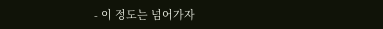- 이 정도는 넘어가자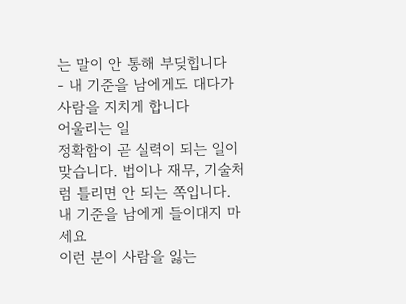는 말이 안 통해 부딪힙니다
- 내 기준을 남에게도 대다가 사람을 지치게 합니다
어울리는 일
정확함이 곧 실력이 되는 일이 맞습니다. 법이나 재무, 기술처럼 틀리면 안 되는 쪽입니다.
내 기준을 남에게 들이대지 마세요
이런 분이 사람을 잃는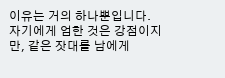이유는 거의 하나뿐입니다. 자기에게 엄한 것은 강점이지만, 같은 잣대를 남에게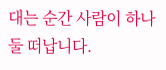대는 순간 사람이 하나둘 떠납니다.